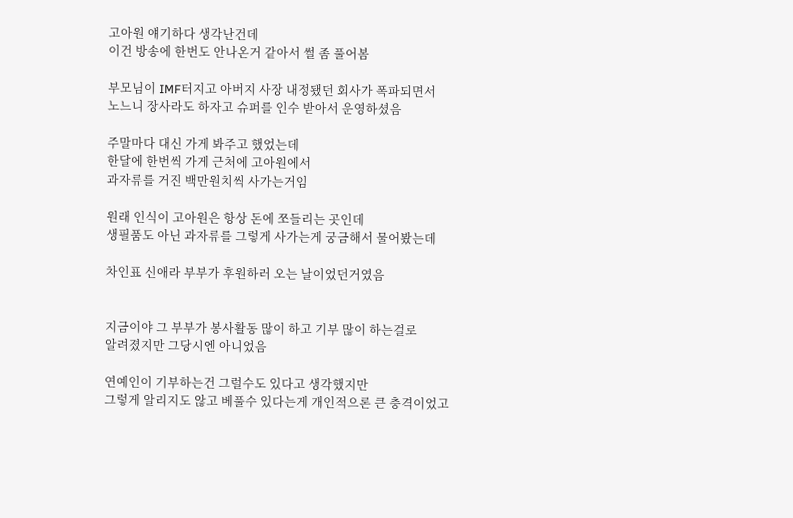고아원 얘기하다 생각난건데
이건 방송에 한번도 안나온거 같아서 썰 좀 풀어봄

부모님이 IMF터지고 아버지 사장 내정됐던 회사가 폭파되면서
노느니 장사라도 하자고 슈퍼를 인수 받아서 운영하셨음

주말마다 대신 가게 봐주고 했었는데
한달에 한번씩 가게 근처에 고아원에서
과자류를 거진 백만원치씩 사가는거임

원래 인식이 고아원은 항상 돈에 쪼들리는 곳인데
생필품도 아닌 과자류를 그렇게 사가는게 궁금해서 물어봤는데

차인표 신애라 부부가 후원하러 오는 날이었던거였음


지금이야 그 부부가 봉사활동 많이 하고 기부 많이 하는걸로
알려졌지만 그당시엔 아니었음

연예인이 기부하는건 그럴수도 있다고 생각했지만
그렇게 알리지도 않고 베풀수 있다는게 개인적으론 큰 충격이었고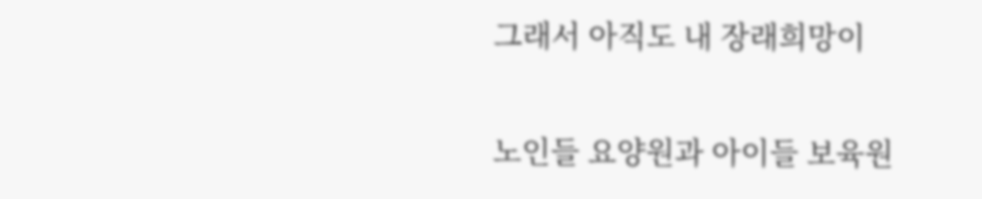그래서 아직도 내 장래희망이

노인들 요양원과 아이들 보육원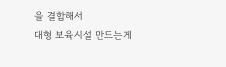을 결합해서
대형 보육시설 만드는게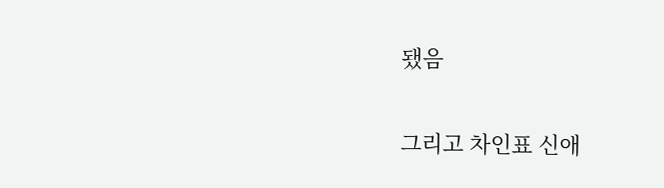됐음

그리고 차인표 신애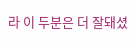라 이 두분은 더 잘돼셨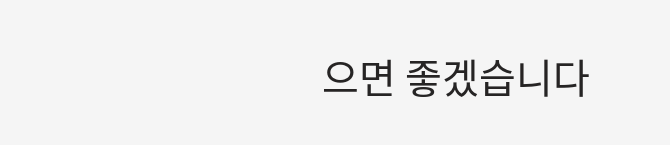으면 좋겠습니다